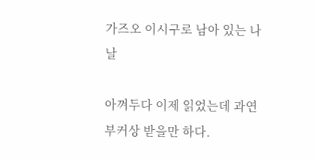가즈오 이시구로 남아 있는 나날

아껴두다 이제 읽었는데 과연 부커상 받을만 하다.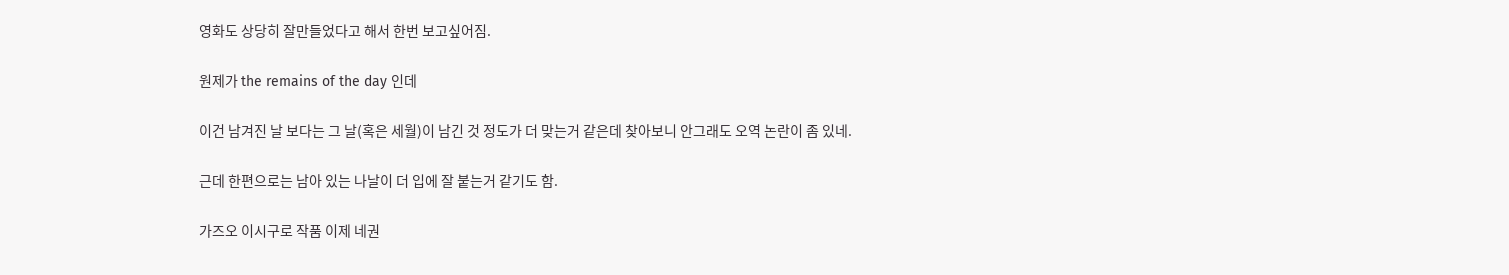영화도 상당히 잘만들었다고 해서 한번 보고싶어짐.

원제가 the remains of the day 인데

이건 남겨진 날 보다는 그 날(혹은 세월)이 남긴 것 정도가 더 맞는거 같은데 찾아보니 안그래도 오역 논란이 좀 있네.

근데 한편으로는 남아 있는 나날이 더 입에 잘 붙는거 같기도 함.

가즈오 이시구로 작품 이제 네권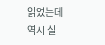읽었는데 역시 실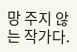망 주지 않는 작가다.